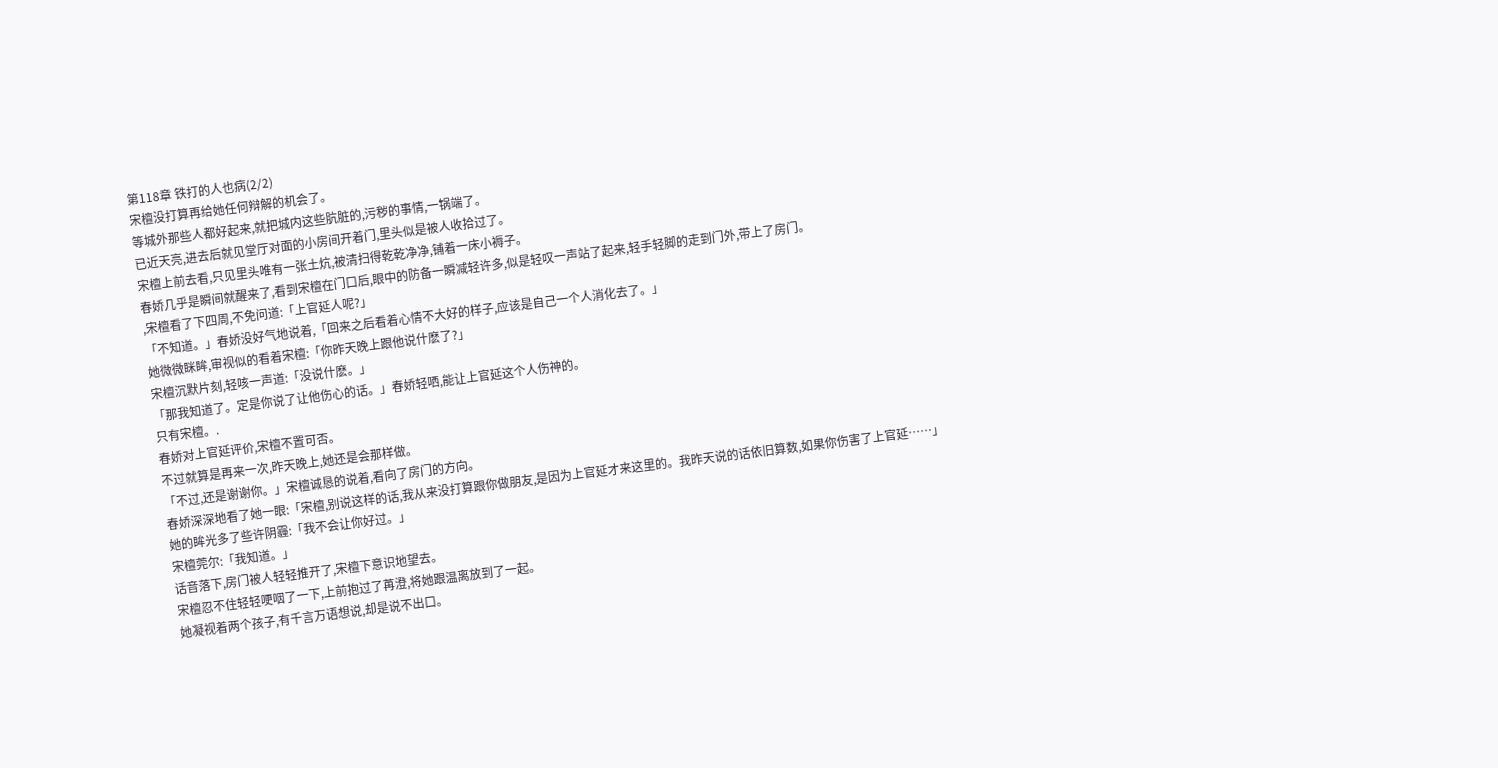第118章 铁打的人也病(2/2)
宋檀没打算再给她任何辩解的机会了。
等城外那些人都好起来,就把城内这些肮脏的,污秽的事情,一锅端了。
已近天亮,进去后就见堂厅对面的小房间开着门,里头似是被人收拾过了。
宋檀上前去看,只见里头唯有一张土炕,被清扫得乾乾净净,铺着一床小褥子。
春娇几乎是瞬间就醒来了,看到宋檀在门口后,眼中的防备一瞬减轻许多,似是轻叹一声站了起来,轻手轻脚的走到门外,带上了房门。
,宋檀看了下四周,不免问道:「上官延人呢?」
「不知道。」春娇没好气地说着,「回来之后看着心情不大好的样子,应该是自己一个人消化去了。」
她微微眯眸,审视似的看着宋檀:「你昨天晚上跟他说什麽了?」
宋檀沉默片刻,轻咳一声道:「没说什麽。」
「那我知道了。定是你说了让他伤心的话。」春娇轻哂,能让上官延这个人伤神的。
只有宋檀。.
春娇对上官延评价,宋檀不置可否。
不过就算是再来一次,昨天晚上,她还是会那样做。
「不过,还是谢谢你。」宋檀诚恳的说着,看向了房门的方向。
春娇深深地看了她一眼:「宋檀,别说这样的话,我从来没打算跟你做朋友,是因为上官延才来这里的。我昨天说的话依旧算数,如果你伤害了上官延……」
她的眸光多了些许阴霾:「我不会让你好过。」
宋檀莞尔:「我知道。」
话音落下,房门被人轻轻推开了,宋檀下意识地望去。
宋檀忍不住轻轻哽咽了一下,上前抱过了苒澄,将她跟温离放到了一起。
她凝视着两个孩子,有千言万语想说,却是说不出口。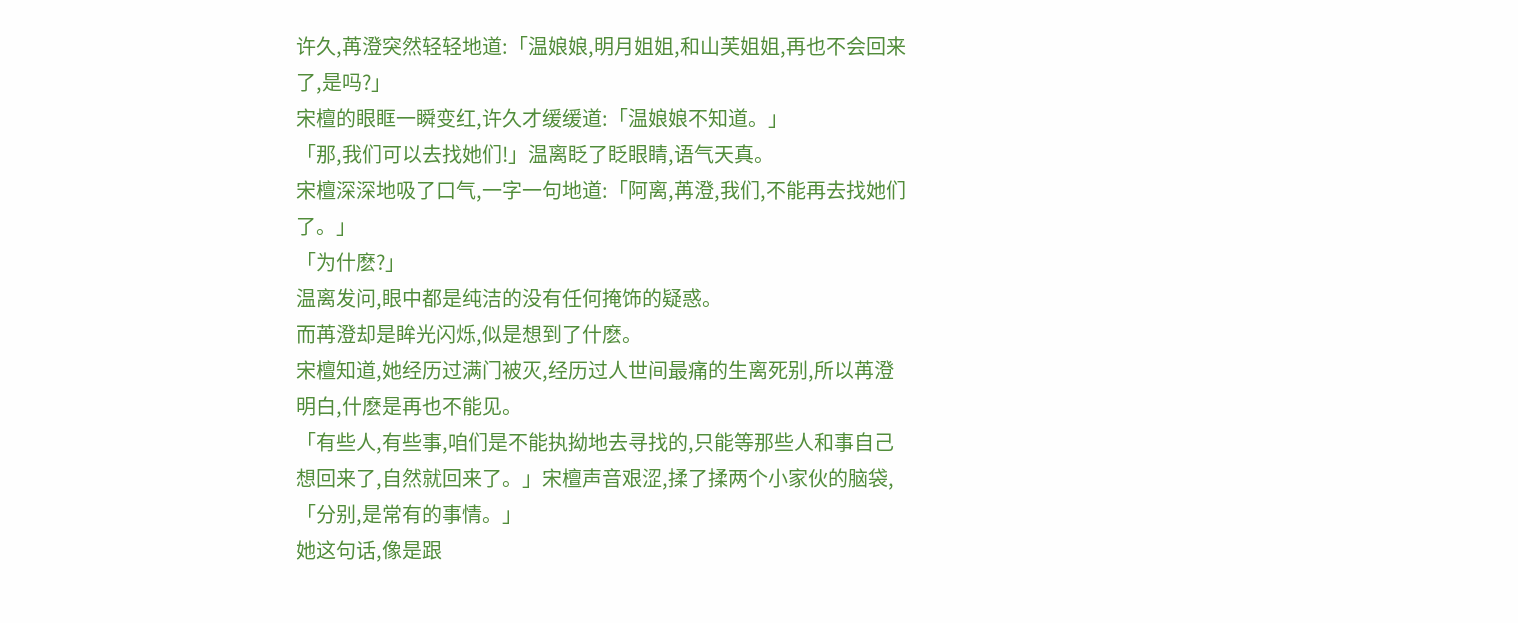许久,苒澄突然轻轻地道:「温娘娘,明月姐姐,和山芙姐姐,再也不会回来了,是吗?」
宋檀的眼眶一瞬变红,许久才缓缓道:「温娘娘不知道。」
「那,我们可以去找她们!」温离眨了眨眼睛,语气天真。
宋檀深深地吸了口气,一字一句地道:「阿离,苒澄,我们,不能再去找她们了。」
「为什麽?」
温离发问,眼中都是纯洁的没有任何掩饰的疑惑。
而苒澄却是眸光闪烁,似是想到了什麽。
宋檀知道,她经历过满门被灭,经历过人世间最痛的生离死别,所以苒澄明白,什麽是再也不能见。
「有些人,有些事,咱们是不能执拗地去寻找的,只能等那些人和事自己想回来了,自然就回来了。」宋檀声音艰涩,揉了揉两个小家伙的脑袋,「分别,是常有的事情。」
她这句话,像是跟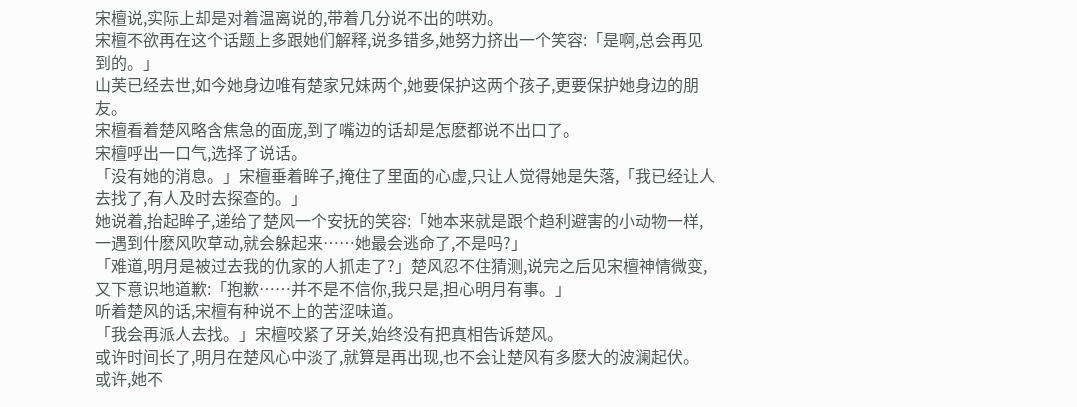宋檀说,实际上却是对着温离说的,带着几分说不出的哄劝。
宋檀不欲再在这个话题上多跟她们解释,说多错多,她努力挤出一个笑容:「是啊,总会再见到的。」
山芙已经去世,如今她身边唯有楚家兄妹两个,她要保护这两个孩子,更要保护她身边的朋友。
宋檀看着楚风略含焦急的面庞,到了嘴边的话却是怎麽都说不出口了。
宋檀呼出一口气,选择了说话。
「没有她的消息。」宋檀垂着眸子,掩住了里面的心虚,只让人觉得她是失落,「我已经让人去找了,有人及时去探查的。」
她说着,抬起眸子,递给了楚风一个安抚的笑容:「她本来就是跟个趋利避害的小动物一样,一遇到什麽风吹草动,就会躲起来……她最会逃命了,不是吗?」
「难道,明月是被过去我的仇家的人抓走了?」楚风忍不住猜测,说完之后见宋檀神情微变,又下意识地道歉:「抱歉……并不是不信你,我只是,担心明月有事。」
听着楚风的话,宋檀有种说不上的苦涩味道。
「我会再派人去找。」宋檀咬紧了牙关,始终没有把真相告诉楚风。
或许时间长了,明月在楚风心中淡了,就算是再出现,也不会让楚风有多麽大的波澜起伏。
或许,她不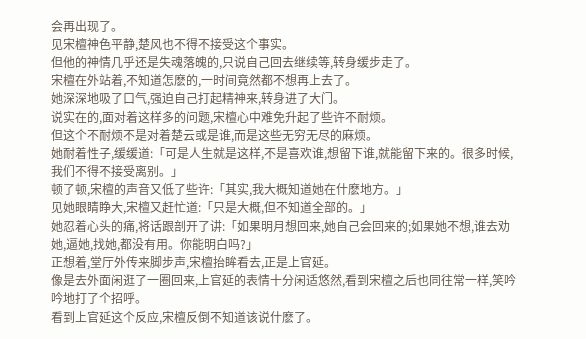会再出现了。
见宋檀神色平静,楚风也不得不接受这个事实。
但他的神情几乎还是失魂落魄的,只说自己回去继续等,转身缓步走了。
宋檀在外站着,不知道怎麽的,一时间竟然都不想再上去了。
她深深地吸了口气,强迫自己打起精神来,转身进了大门。
说实在的,面对着这样多的问题,宋檀心中难免升起了些许不耐烦。
但这个不耐烦不是对着楚云或是谁,而是这些无穷无尽的麻烦。
她耐着性子,缓缓道:「可是人生就是这样,不是喜欢谁,想留下谁,就能留下来的。很多时候,我们不得不接受离别。」
顿了顿,宋檀的声音又低了些许:「其实,我大概知道她在什麽地方。」
见她眼睛睁大,宋檀又赶忙道:「只是大概,但不知道全部的。」
她忍着心头的痛,将话跟剖开了讲:「如果明月想回来,她自己会回来的;如果她不想,谁去劝她,逼她,找她,都没有用。你能明白吗?」
正想着,堂厅外传来脚步声,宋檀抬眸看去,正是上官延。
像是去外面闲逛了一圈回来,上官延的表情十分闲适悠然,看到宋檀之后也同往常一样,笑吟吟地打了个招呼。
看到上官延这个反应,宋檀反倒不知道该说什麽了。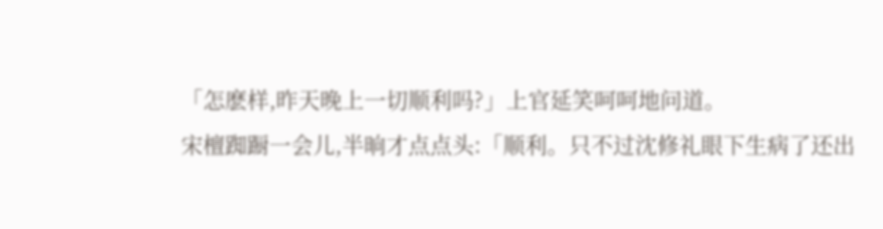「怎麽样,昨天晚上一切顺利吗?」上官延笑呵呵地问道。
宋檀踟蹰一会儿,半晌才点点头:「顺利。只不过沈修礼眼下生病了还出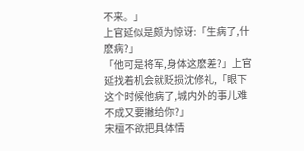不来。」
上官延似是颇为惊讶:「生病了,什麽病?」
「他可是将军,身体这麽差?」上官延找着机会就贬损沈修礼,「眼下这个时候他病了,城内外的事儿难不成又要撇给你?」
宋檀不欲把具体情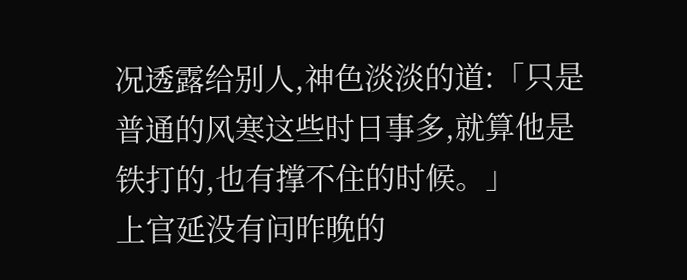况透露给别人,神色淡淡的道:「只是普通的风寒这些时日事多,就算他是铁打的,也有撑不住的时候。」
上官延没有问昨晚的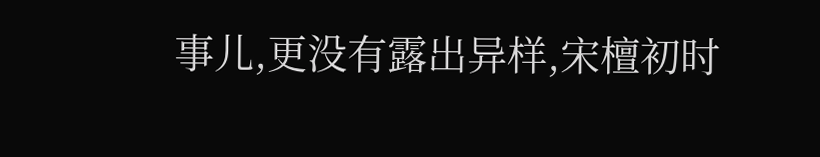事儿,更没有露出异样,宋檀初时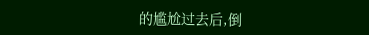的尴尬过去后,倒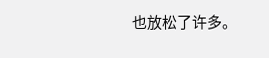也放松了许多。